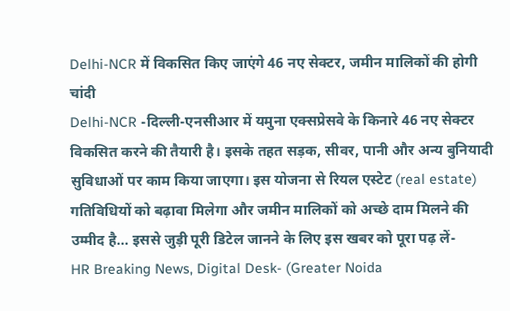Delhi-NCR में विकसित किए जाएंगे 46 नए सेक्टर, जमीन मालिकों की होगी चांदी
Delhi-NCR -दिल्ली-एनसीआर में यमुना एक्सप्रेसवे के किनारे 46 नए सेक्टर विकसित करने की तैयारी है। इसके तहत सड़क, सीवर, पानी और अन्य बुनियादी सुविधाओं पर काम किया जाएगा। इस योजना से रियल एस्टेट (real estate) गतिविधियों को बढ़ावा मिलेगा और जमीन मालिकों को अच्छे दाम मिलने की उम्मीद है... इससे जुड़ी पूरी डिटेल जानने के लिए इस खबर को पूरा पढ़ लें-
HR Breaking News, Digital Desk- (Greater Noida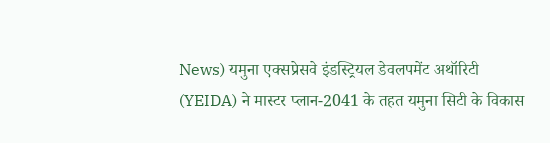News) यमुना एक्सप्रेसवे इंडस्ट्रियल डेवलपमेंट अथॉरिटी (YEIDA) ने मास्टर प्लान-2041 के तहत यमुना सिटी के विकास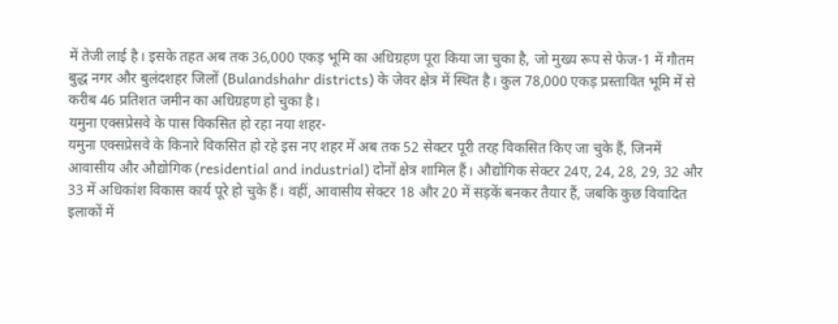में तेजी लाई है। इसके तहत अब तक 36,000 एकड़ भूमि का अधिग्रहण पूरा किया जा चुका है, जो मुख्य रूप से फेज-1 में गौतम बुद्ध नगर और बुलंदशहर जिलों (Bulandshahr districts) के जेवर क्षेत्र में स्थित है। कुल 78,000 एकड़ प्रस्तावित भूमि में से करीब 46 प्रतिशत जमीन का अधिग्रहण हो चुका है।
यमुना एक्सप्रेसवे के पास विकसित हो रहा नया शहर-
यमुना एक्सप्रेसवे के किनारे विकसित हो रहे इस नए शहर में अब तक 52 सेक्टर पूरी तरह विकसित किए जा चुके हैं, जिनमें आवासीय और औद्योगिक (residential and industrial) दोनों क्षेत्र शामिल हैं। औद्योगिक सेक्टर 24ए, 24, 28, 29, 32 और 33 में अधिकांश विकास कार्य पूरे हो चुके हैं। वहीं, आवासीय सेक्टर 18 और 20 में सड़कें बनकर तैयार हैं, जबकि कुछ विवादित इलाकों में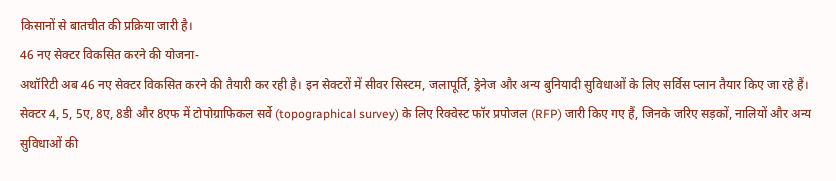किसानों से बातचीत की प्रक्रिया जारी है।
46 नए सेक्टर विकसित करने की योजना-
अथॉरिटी अब 46 नए सेक्टर विकसित करने की तैयारी कर रही है। इन सेक्टरों में सीवर सिस्टम, जलापूर्ति, ड्रेनेज और अन्य बुनियादी सुविधाओं के लिए सर्विस प्लान तैयार किए जा रहे हैं। सेक्टर 4, 5, 5ए, 8ए, 8डी और 8एफ में टोपोग्राफिकल सर्वे (topographical survey) के लिए रिक्वेस्ट फॉर प्रपोजल (RFP) जारी किए गए हैं, जिनके जरिए सड़कों, नालियों और अन्य सुविधाओं की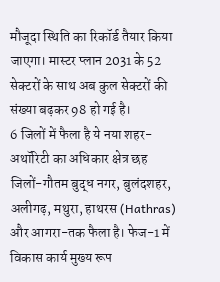मौजूदा स्थिति का रिकॉर्ड तैयार किया जाएगा। मास्टर प्लान 2031 के 52 सेक्टरों के साथ अब कुल सेक्टरों की संख्या बढ़कर 98 हो गई है।
6 जिलों में फैला है ये नया शहर-
अथॉरिटी का अधिकार क्षेत्र छह जिलों-गौतम बुद्ध नगर, बुलंदशहर, अलीगढ़, मथुरा, हाथरस (Hathras) और आगरा-तक फैला है। फेज-1 में विकास कार्य मुख्य रूप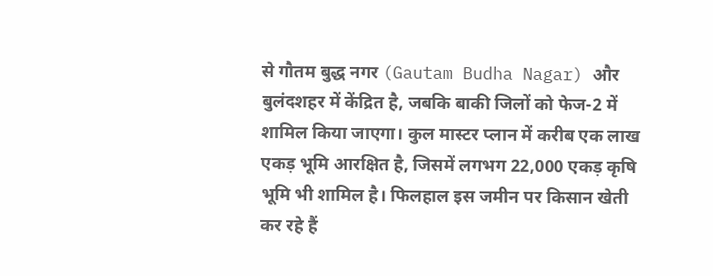से गौतम बुद्ध नगर (Gautam Budha Nagar) और बुलंदशहर में केंद्रित है, जबकि बाकी जिलों को फेज-2 में शामिल किया जाएगा। कुल मास्टर प्लान में करीब एक लाख एकड़ भूमि आरक्षित है, जिसमें लगभग 22,000 एकड़ कृषि भूमि भी शामिल है। फिलहाल इस जमीन पर किसान खेती कर रहे हैं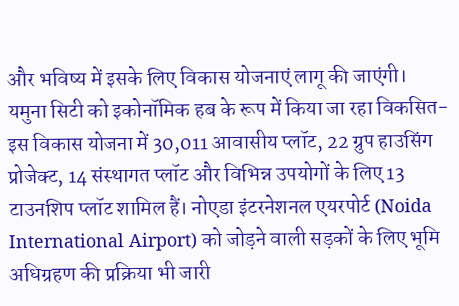और भविष्य में इसके लिए विकास योजनाएं लागू की जाएंगी।
यमुना सिटी को इकोनॉमिक हब के रूप में किया जा रहा विकसित-
इस विकास योजना में 30,011 आवासीय प्लॉट, 22 ग्रुप हाउसिंग प्रोजेक्ट, 14 संस्थागत प्लॉट और विभिन्न उपयोगों के लिए 13 टाउनशिप प्लॉट शामिल हैं। नोएडा इंटरनेशनल एयरपोर्ट (Noida International Airport) को जोड़ने वाली सड़कों के लिए भूमि अधिग्रहण की प्रक्रिया भी जारी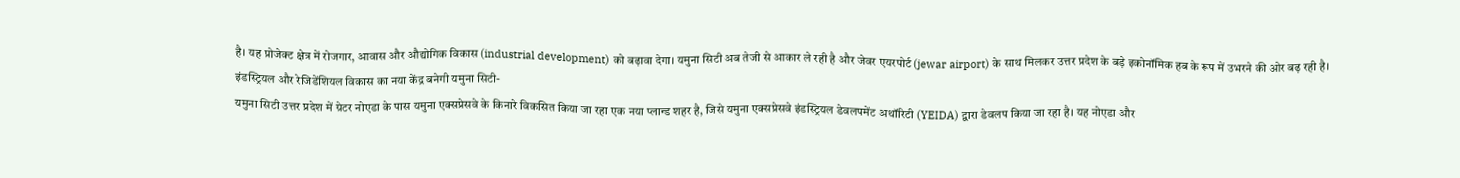है। यह प्रोजेक्ट क्षेत्र में रोजगार, आवास और औद्योगिक विकास (industrial development) को बढ़ावा देगा। यमुना सिटी अब तेजी से आकार ले रही है और जेवर एयरपोर्ट (jewar airport) के साथ मिलकर उत्तर प्रदेश के बड़े इकोनॉमिक हब के रूप में उभरने की ओर बढ़ रही है।
इंडस्ट्रियल और रेजिडेंशियल विकास का नया केंद्र बनेगी यमुना सिटी-
यमुना सिटी उत्तर प्रदेश में ग्रेटर नोएडा के पास यमुना एक्सप्रेसवे के किनारे विकसित किया जा रहा एक नया प्लान्ड शहर है, जिसे यमुना एक्सप्रेसवे इंडस्ट्रियल डेवलपमेंट अथॉरिटी (YEIDA) द्वारा डेवलप किया जा रहा है। यह नोएडा और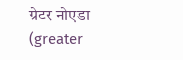ग्रेटर नोएडा (greater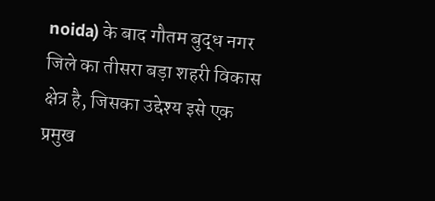noida) के बाद गौतम बुद्ध नगर जिले का तीसरा बड़ा शहरी विकास क्षेत्र है, जिसका उद्देश्य इसे एक प्रमुख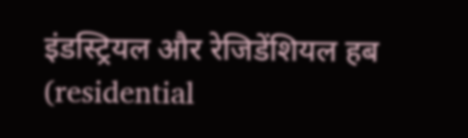इंडस्ट्रियल और रेजिडेंशियल हब (residential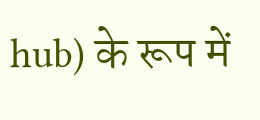hub) के रूप में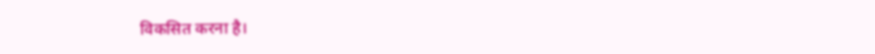विकसित करना है।